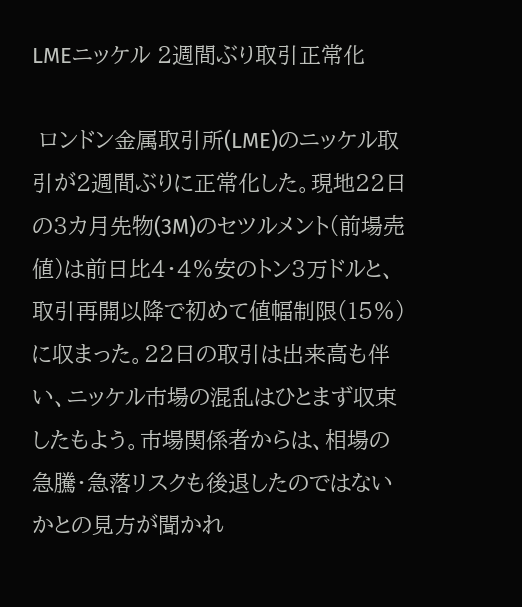LMEニッケル 2週間ぶり取引正常化

 ロンドン金属取引所(LME)のニッケル取引が2週間ぶりに正常化した。現地22日の3カ月先物(3M)のセツルメント(前場売値)は前日比4・4%安のトン3万ドルと、取引再開以降で初めて値幅制限(15%)に収まった。22日の取引は出来高も伴い、ニッケル市場の混乱はひとまず収束したもよう。市場関係者からは、相場の急騰・急落リスクも後退したのではないかとの見方が聞かれ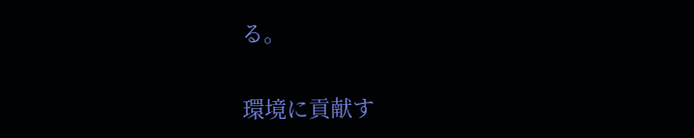る。

環境に貢献す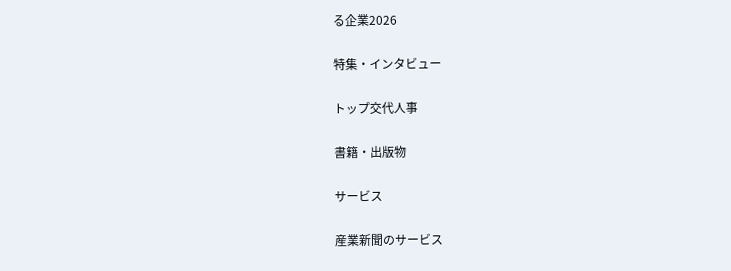る企業2026

特集・インタビュー

トップ交代人事

書籍・出版物

サービス

産業新聞のサービス